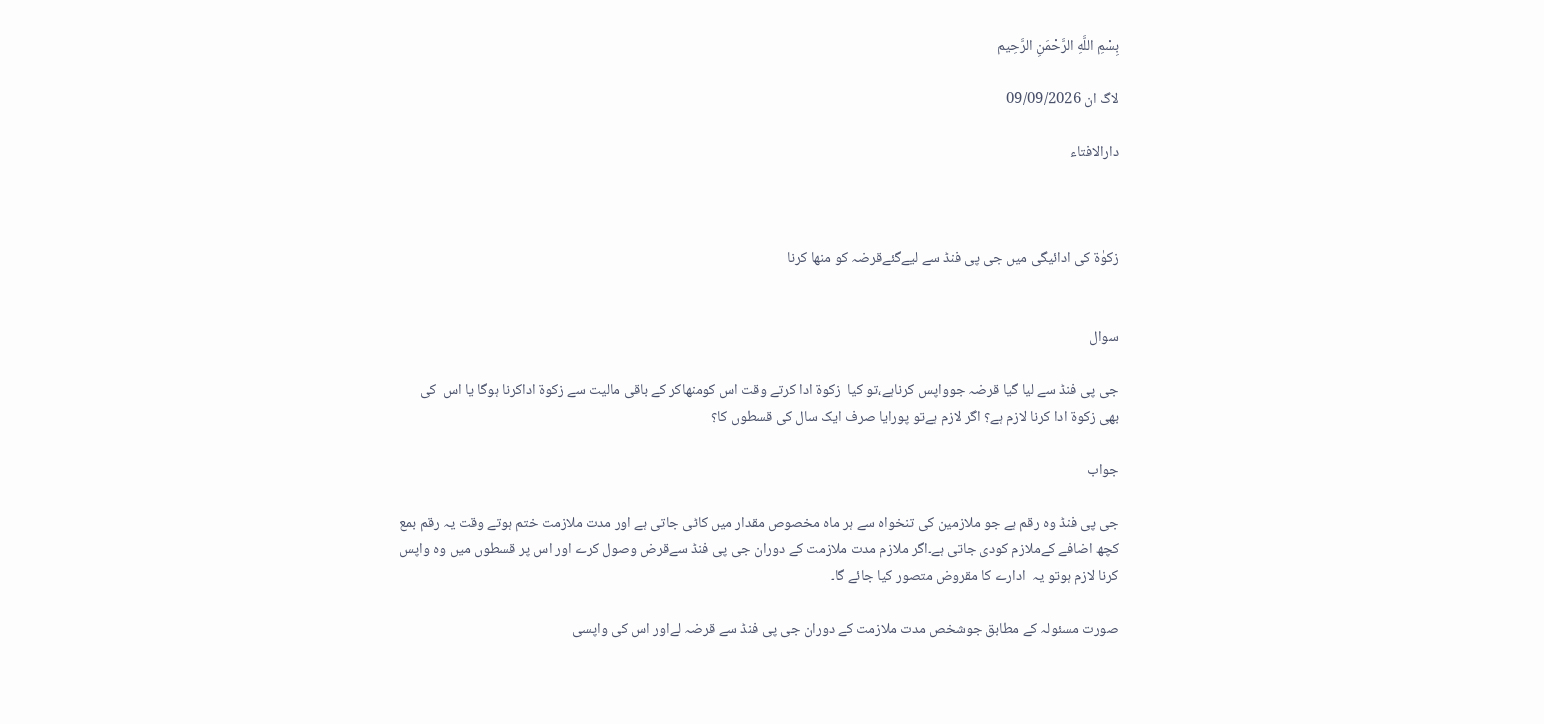بِسْمِ اللَّهِ الرَّحْمَنِ الرَّحِيم

لاگ ان 09/09/2026

دارالافتاء



زکوٰۃ کی ادائیگی میں جی پی فنڈ سے لیےگئےقرضہ کو منھا کرنا


سوال

جی پی فنڈ سے لیا گیا قرضہ جوواپس کرناہے،تو کیا  زکوۃ ادا کرتے وقت اس کومنھاکر کے باقی مالیت سے زکوۃ اداکرنا ہوگا یا اس  کی بھی زکوۃ ادا کرنا لازم ہے؟ اگر لازم ہےتو پورایا صرف ایک سال کی قسطوں کا؟

جواب

جی پی فنڈ وہ رقم ہے جو ملازمین کی تنخواہ سے ہر ماہ مخصوص مقدار میں کاٹی جاتی ہے اور مدت ملازمت ختم ہوتے وقت یہ رقم بمع کچھ اضافے کےملازم کودی جاتی ہے۔اگر ملازم مدت ملازمت کے دوران جی پی فنڈ سےقرض وصول کرے اور اس پر قسطوں میں وہ واپس کرنا لازم ہوتو یہ  ادارے کا مقروض متصور کیا جائے گا۔

صورت مسئولہ کے مطابق جوشخص مدت ملازمت کے دوران جی پی فنڈ سے قرضہ لےاور اس کی واپسی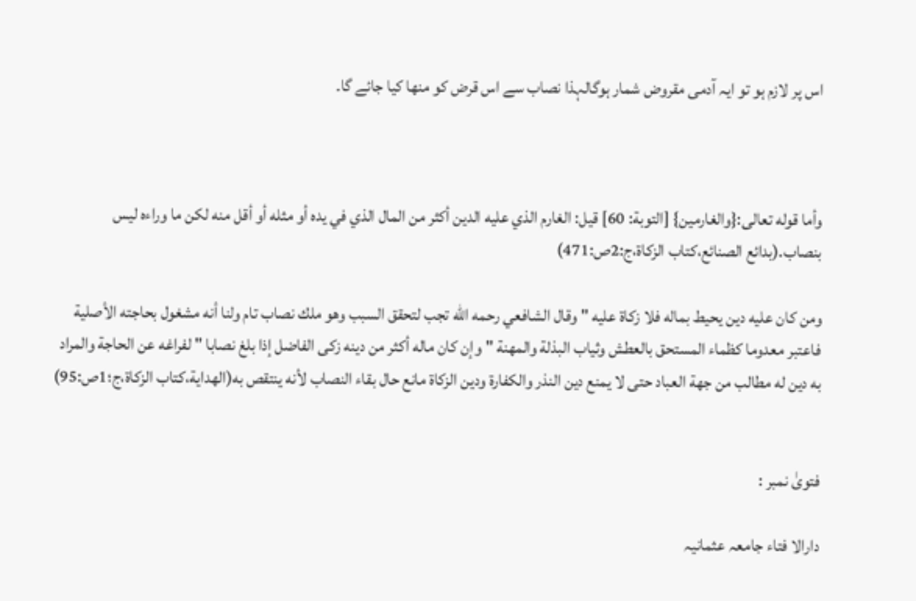اس پر لازم ہو تو ایہ آدمی مقروض شمار ہوگالہذا نصاب سے اس قرض کو منھا کیا جائے گا۔



وأما قوله تعالى:{والغارمين} [التوبة: 60] قيل: الغارم ‌الذي ‌عليه ‌الدين ‌أكثر من المال الذي في يده أو مثله أو أقل منه لكن ما وراءه ليس بنصاب.(بدائع الصنائع،كتاب الزكاة،ج:2ص:471)

ومن ‌كان ‌عليه ‌دين ‌يحيط ‌بماله فلا زكاة عليه " وقال الشافعي رحمه الله تجب لتحقق السبب وهو ملك نصاب تام ولنا أنه مشغول بحاجته الأصلية فاعتبر معدوما كظماء المستحق بالعطش وثياب البذلة والمهنة " وإن كان ماله أكثر من دينه زكى الفاضل إذا بلغ نصابا " لفراغه عن الحاجة والمراد به دين له مطالب من جهة العباد حتى لا يمنع دين النذر والكفارة ودين الزكاة مانع حال بقاء النصاب لأنه ينتقص به(الهداية،كتاب الزكاة،ج؛1ص:95)


فتویٰ نمبر :

دارالا فتاء جامعہ عثمانیہ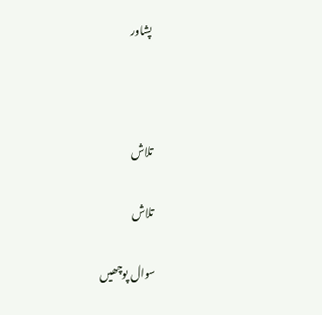پشاور



تلاش

تلاش

سوال پوچھیں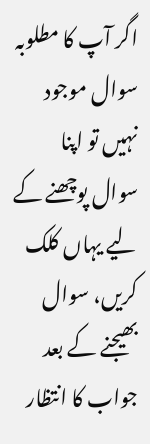اگر آپ کا مطلوبہ سوال موجود نہیں تو اپنا سوال پوچھنے کے لیے یہاں کلک کریں، سوال بھیجنے کے بعد جواب کا انتظار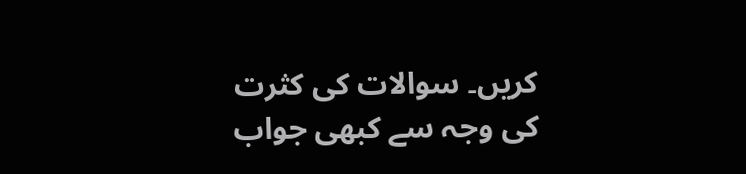کریں۔ سوالات کی کثرت کی وجہ سے کبھی جواب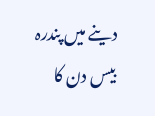دینے میں پندرہ بیس دن کا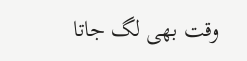وقت بھی لگ جاتا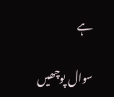ہے

سوال پوچھیں